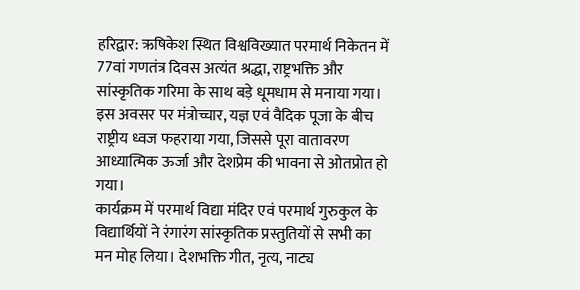हरिद्वार: ऋषिकेश स्थित विश्वविख्यात परमार्थ निकेतन में 77वां गणतंत्र दिवस अत्यंत श्रद्धा, राष्ट्रभक्ति और सांस्कृतिक गरिमा के साथ बड़े धूमधाम से मनाया गया। इस अवसर पर मंत्रोच्चार, यज्ञ एवं वैदिक पूजा के बीच राष्ट्रीय ध्वज फहराया गया, जिससे पूरा वातावरण आध्यात्मिक ऊर्जा और देशप्रेम की भावना से ओतप्रोत हो गया।
कार्यक्रम में परमार्थ विद्या मंदिर एवं परमार्थ गुरुकुल के विद्यार्थियों ने रंगारंग सांस्कृतिक प्रस्तुतियों से सभी का मन मोह लिया। देशभक्ति गीत, नृत्य, नाट्य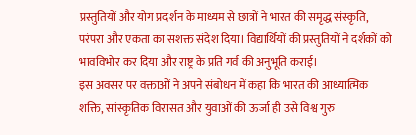प्रस्तुतियों और योग प्रदर्शन के माध्यम से छात्रों ने भारत की समृद्ध संस्कृति, परंपरा और एकता का सशक्त संदेश दिया। विद्यार्थियों की प्रस्तुतियों ने दर्शकों को भावविभोर कर दिया और राष्ट्र के प्रति गर्व की अनुभूति कराई।
इस अवसर पर वक्ताओं ने अपने संबोधन में कहा कि भारत की आध्यात्मिक शक्ति, सांस्कृतिक विरासत और युवाओं की ऊर्जा ही उसे विश्व गुरु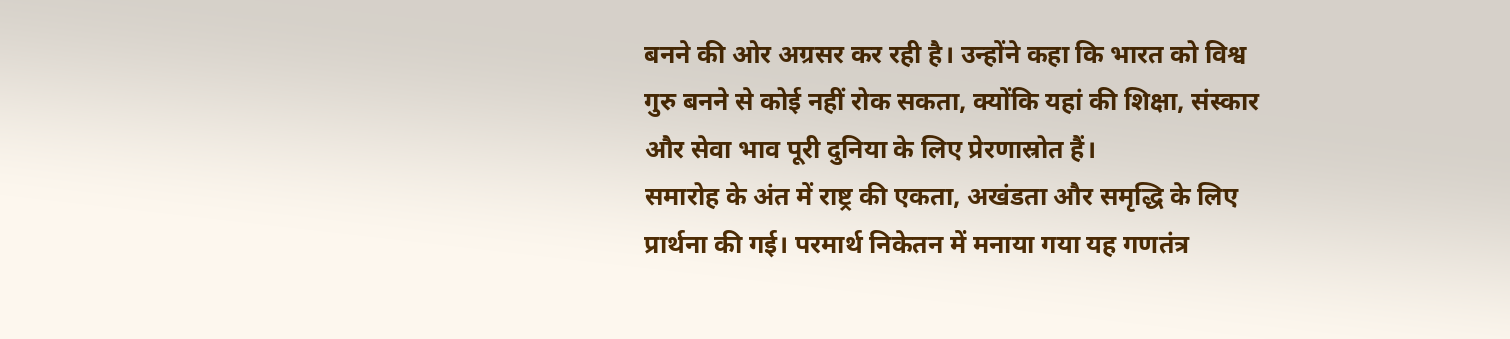बनने की ओर अग्रसर कर रही है। उन्होंने कहा कि भारत को विश्व गुरु बनने से कोई नहीं रोक सकता, क्योंकि यहां की शिक्षा, संस्कार और सेवा भाव पूरी दुनिया के लिए प्रेरणास्रोत हैं।
समारोह के अंत में राष्ट्र की एकता, अखंडता और समृद्धि के लिए प्रार्थना की गई। परमार्थ निकेतन में मनाया गया यह गणतंत्र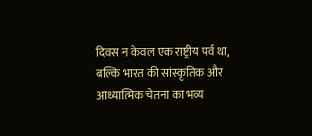दिवस न केवल एक राष्ट्रीय पर्व था, बल्कि भारत की सांस्कृतिक और आध्यात्मिक चेतना का भव्य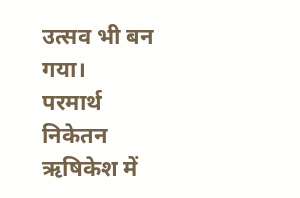उत्सव भी बन गया।
परमार्थ निकेतन ऋषिकेश में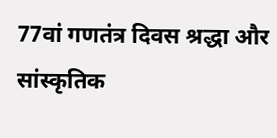77वां गणतंत्र दिवस श्रद्धा और सांस्कृतिक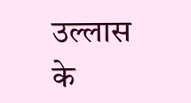उल्लास के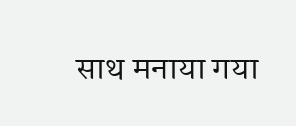साथ मनाया गया